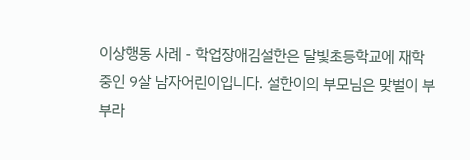이상행동 사례 - 학업장애김설한은 달빛초등학교에 재학 중인 9살 남자어린이입니다. 설한이의 부모님은 맞벌이 부부라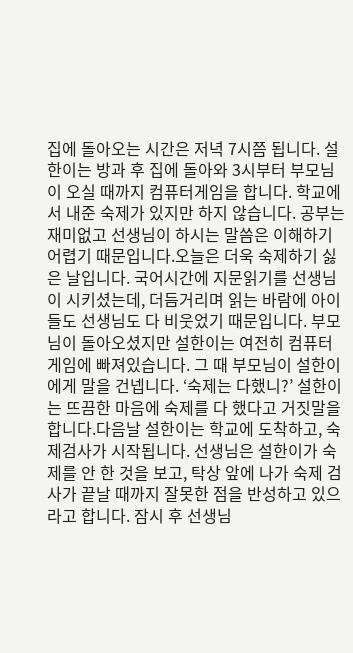집에 돌아오는 시간은 저녁 7시쯤 됩니다. 설한이는 방과 후 집에 돌아와 3시부터 부모님이 오실 때까지 컴퓨터게임을 합니다. 학교에서 내준 숙제가 있지만 하지 않습니다. 공부는 재미없고 선생님이 하시는 말씀은 이해하기 어렵기 때문입니다.오늘은 더욱 숙제하기 싫은 날입니다. 국어시간에 지문읽기를 선생님이 시키셨는데, 더듬거리며 읽는 바람에 아이들도 선생님도 다 비웃었기 때문입니다. 부모님이 돌아오셨지만 설한이는 여전히 컴퓨터게임에 빠져있습니다. 그 때 부모님이 설한이에게 말을 건넵니다. ‘숙제는 다했니?’ 설한이는 뜨끔한 마음에 숙제를 다 했다고 거짓말을 합니다.다음날 설한이는 학교에 도착하고, 숙제검사가 시작됩니다. 선생님은 설한이가 숙제를 안 한 것을 보고, 탁상 앞에 나가 숙제 검사가 끝날 때까지 잘못한 점을 반성하고 있으라고 합니다. 잠시 후 선생님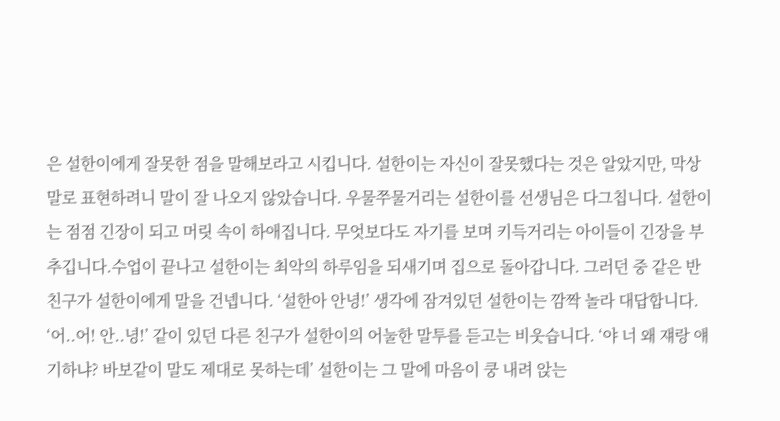은 설한이에게 잘못한 점을 말해보라고 시킵니다. 설한이는 자신이 잘못했다는 것은 알았지만, 막상 말로 표현하려니 말이 잘 나오지 않았습니다. 우물쭈물거리는 설한이를 선생님은 다그칩니다. 설한이는 점점 긴장이 되고 머릿 속이 하애집니다. 무엇보다도 자기를 보며 키득거리는 아이들이 긴장을 부추깁니다.수업이 끝나고 설한이는 최악의 하루임을 되새기며 집으로 돌아갑니다. 그러던 중 같은 반 친구가 설한이에게 말을 건넵니다. ‘설한아 안녕!’ 생각에 잠겨있던 설한이는 깜짝 놀라 대답합니다. ‘어..어! 안..녕!’ 같이 있던 다른 친구가 설한이의 어눌한 말투를 듣고는 비웃습니다. ‘야 너 왜 쟤랑 얘기하냐? 바보같이 말도 제대로 못하는데’ 설한이는 그 말에 마음이 쿵 내려 앉는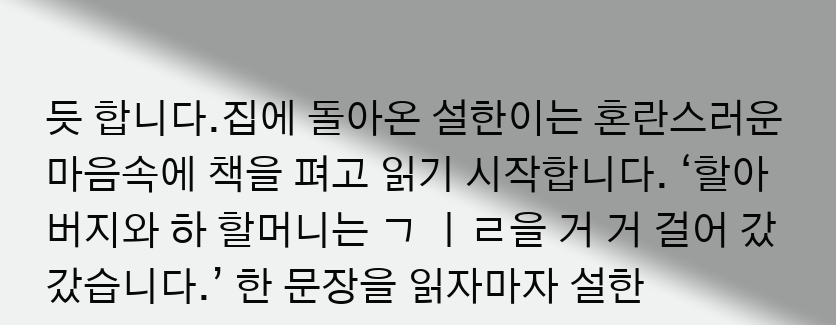듯 합니다.집에 돌아온 설한이는 혼란스러운 마음속에 책을 펴고 읽기 시작합니다. ‘할아 버지와 하 할머니는 ㄱ ㅣㄹ을 거 거 걸어 갔 갔습니다.’ 한 문장을 읽자마자 설한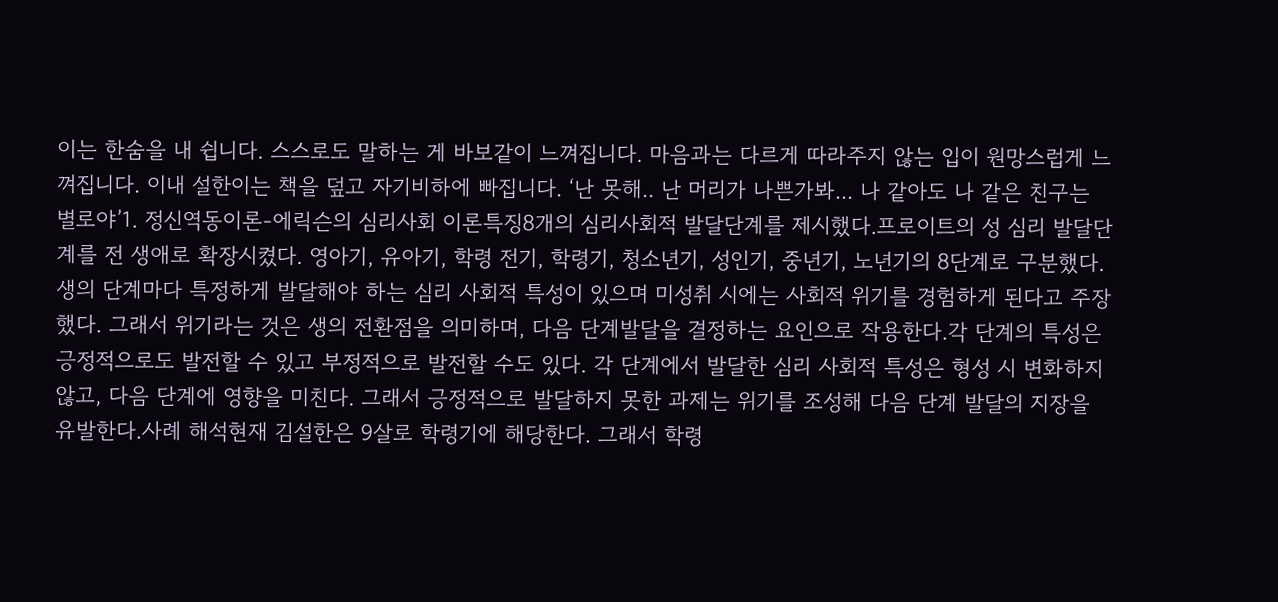이는 한숨을 내 쉽니다. 스스로도 말하는 게 바보같이 느껴집니다. 마음과는 다르게 따라주지 않는 입이 원망스럽게 느껴집니다. 이내 설한이는 책을 덮고 자기비하에 빠집니다. ‘난 못해.. 난 머리가 나쁜가봐... 나 같아도 나 같은 친구는 별로야’1. 정신역동이론-에릭슨의 심리사회 이론특징8개의 심리사회적 발달단계를 제시했다.프로이트의 성 심리 발달단계를 전 생애로 확장시켰다. 영아기, 유아기, 학령 전기, 학령기, 청소년기, 성인기, 중년기, 노년기의 8단계로 구분했다. 생의 단계마다 특정하게 발달해야 하는 심리 사회적 특성이 있으며 미성취 시에는 사회적 위기를 경험하게 된다고 주장했다. 그래서 위기라는 것은 생의 전환점을 의미하며, 다음 단계발달을 결정하는 요인으로 작용한다.각 단계의 특성은 긍정적으로도 발전할 수 있고 부정적으로 발전할 수도 있다. 각 단계에서 발달한 심리 사회적 특성은 형성 시 변화하지 않고, 다음 단계에 영향을 미친다. 그래서 긍정적으로 발달하지 못한 과제는 위기를 조성해 다음 단계 발달의 지장을 유발한다.사례 해석현재 김설한은 9살로 학령기에 해당한다. 그래서 학령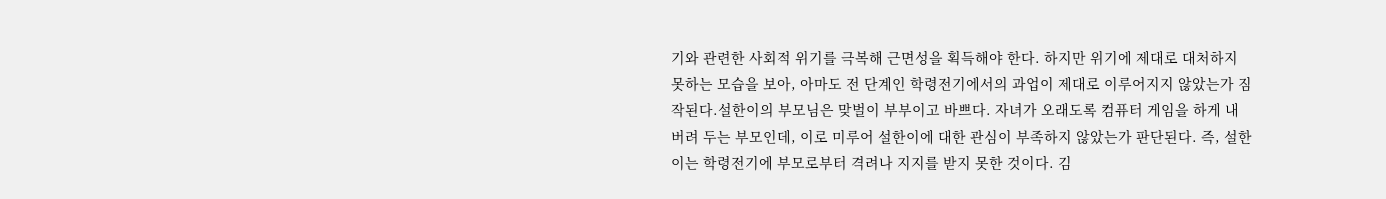기와 관련한 사회적 위기를 극복해 근면성을 획득해야 한다. 하지만 위기에 제대로 대처하지 못하는 모습을 보아, 아마도 전 단계인 학령전기에서의 과업이 제대로 이루어지지 않았는가 짐작된다.설한이의 부모님은 맞벌이 부부이고 바쁘다. 자녀가 오래도록 컴퓨터 게임을 하게 내버려 두는 부모인데, 이로 미루어 설한이에 대한 관심이 부족하지 않았는가 판단된다. 즉, 설한이는 학령전기에 부모로부터 격려나 지지를 받지 못한 것이다. 김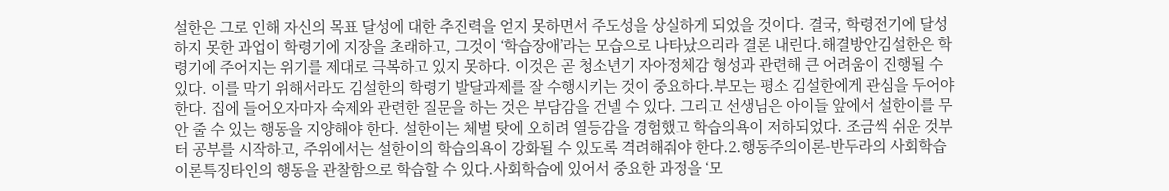설한은 그로 인해 자신의 목표 달성에 대한 추진력을 얻지 못하면서 주도성을 상실하게 되었을 것이다. 결국, 학령전기에 달성하지 못한 과업이 학령기에 지장을 초래하고, 그것이 ‘학습장애’라는 모습으로 나타났으리라 결론 내린다.해결방안김설한은 학령기에 주어지는 위기를 제대로 극복하고 있지 못하다. 이것은 곧 청소년기 자아정체감 형성과 관련해 큰 어려움이 진행될 수 있다. 이를 막기 위해서라도 김설한의 학령기 발달과제를 잘 수행시키는 것이 중요하다.부모는 평소 김설한에게 관심을 두어야 한다. 집에 들어오자마자 숙제와 관련한 질문을 하는 것은 부담감을 건넬 수 있다. 그리고 선생님은 아이들 앞에서 설한이를 무안 줄 수 있는 행동을 지양해야 한다. 설한이는 체벌 탓에 오히려 열등감을 경험했고 학습의욕이 저하되었다. 조금씩 쉬운 것부터 공부를 시작하고, 주위에서는 설한이의 학습의욕이 강화될 수 있도록 격려해줘야 한다.2.행동주의이론-반두라의 사회학습 이론특징타인의 행동을 관찰함으로 학습할 수 있다.사회학습에 있어서 중요한 과정을 ‘모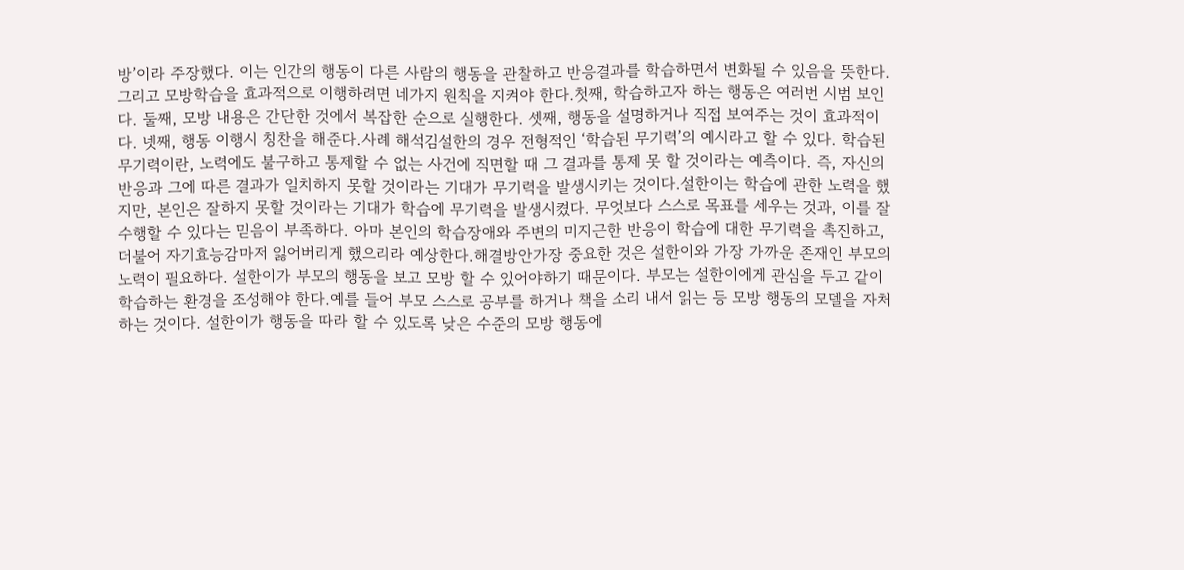방’이라 주장했다. 이는 인간의 행동이 다른 사람의 행동을 관찰하고 반응결과를 학습하면서 변화될 수 있음을 뜻한다. 그리고 모방학습을 효과적으로 이행하려면 네가지 원칙을 지켜야 한다.첫째, 학습하고자 하는 행동은 여러번 시범 보인다. 둘째, 모방 내용은 간단한 것에서 복잡한 순으로 실행한다. 셋째, 행동을 설명하거나 직접 보여주는 것이 효과적이다. 넷째, 행동 이행시 칭찬을 해준다.사례 해석김설한의 경우 전형적인 ‘학습된 무기력’의 예시라고 할 수 있다. 학습된 무기력이란, 노력에도 불구하고 통제할 수 없는 사건에 직면할 때 그 결과를 통제 못 할 것이라는 예측이다. 즉, 자신의 반응과 그에 따른 결과가 일치하지 못할 것이라는 기대가 무기력을 발생시키는 것이다.설한이는 학습에 관한 노력을 했지만, 본인은 잘하지 못할 것이라는 기대가 학습에 무기력을 발생시켰다. 무엇보다 스스로 목표를 세우는 것과, 이를 잘 수행할 수 있다는 믿음이 부족하다. 아마 본인의 학습장애와 주변의 미지근한 반응이 학습에 대한 무기력을 촉진하고, 더불어 자기효능감마저 잃어버리게 했으리라 예상한다.해결방안가장 중요한 것은 설한이와 가장 가까운 존재인 부모의 노력이 필요하다. 설한이가 부모의 행동을 보고 모방 할 수 있어야하기 때문이다. 부모는 설한이에게 관심을 두고 같이 학습하는 환경을 조성해야 한다.예를 들어 부모 스스로 공부를 하거나 책을 소리 내서 읽는 등 모방 행동의 모델을 자처하는 것이다. 설한이가 행동을 따라 할 수 있도록 낮은 수준의 모방 행동에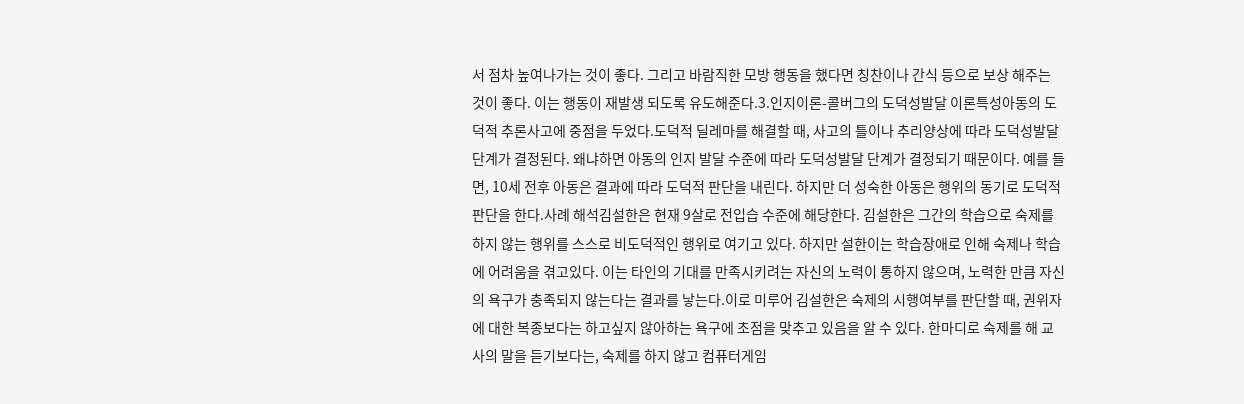서 점차 높여나가는 것이 좋다. 그리고 바람직한 모방 행동을 했다면 칭찬이나 간식 등으로 보상 해주는 것이 좋다. 이는 행동이 재발생 되도록 유도해준다.3.인지이론-콜버그의 도덕성발달 이론특성아동의 도덕적 추론사고에 중점을 두었다.도덕적 딜레마를 해결할 때, 사고의 틀이나 추리양상에 따라 도덕성발달 단계가 결정된다. 왜냐하면 아동의 인지 발달 수준에 따라 도덕성발달 단계가 결정되기 때문이다. 예를 들면, 10세 전후 아동은 결과에 따라 도덕적 판단을 내린다. 하지만 더 성숙한 아동은 행위의 동기로 도덕적 판단을 한다.사례 해석김설한은 현재 9살로 전입습 수준에 해당한다. 김설한은 그간의 학습으로 숙제를 하지 않는 행위를 스스로 비도덕적인 행위로 여기고 있다. 하지만 설한이는 학습장애로 인해 숙제나 학습에 어려움을 겪고있다. 이는 타인의 기대를 만족시키려는 자신의 노력이 통하지 않으며, 노력한 만큼 자신의 욕구가 충족되지 않는다는 결과를 낳는다.이로 미루어 김설한은 숙제의 시행여부를 판단할 때, 권위자에 대한 복종보다는 하고싶지 않아하는 욕구에 초점을 맞추고 있음을 알 수 있다. 한마디로 숙제를 해 교사의 말을 듣기보다는, 숙제를 하지 않고 컴퓨터게임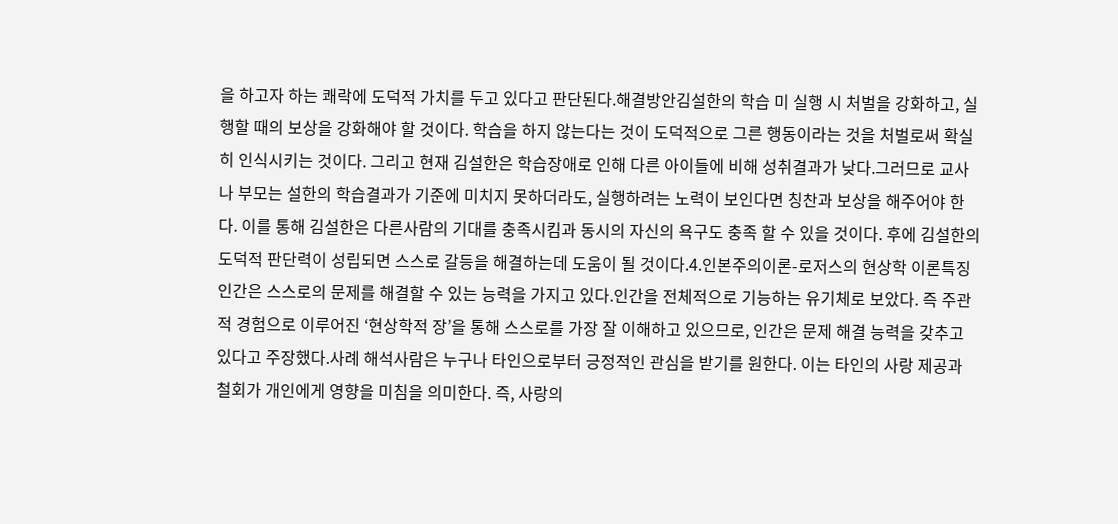을 하고자 하는 쾌락에 도덕적 가치를 두고 있다고 판단된다.해결방안김설한의 학습 미 실행 시 처벌을 강화하고, 실행할 때의 보상을 강화해야 할 것이다. 학습을 하지 않는다는 것이 도덕적으로 그른 행동이라는 것을 처벌로써 확실히 인식시키는 것이다. 그리고 현재 김설한은 학습장애로 인해 다른 아이들에 비해 성취결과가 낮다.그러므로 교사나 부모는 설한의 학습결과가 기준에 미치지 못하더라도, 실행하려는 노력이 보인다면 칭찬과 보상을 해주어야 한다. 이를 통해 김설한은 다른사람의 기대를 충족시킴과 동시의 자신의 욕구도 충족 할 수 있을 것이다. 후에 김설한의 도덕적 판단력이 성립되면 스스로 갈등을 해결하는데 도움이 될 것이다.4.인본주의이론-로저스의 현상학 이론특징인간은 스스로의 문제를 해결할 수 있는 능력을 가지고 있다.인간을 전체적으로 기능하는 유기체로 보았다. 즉 주관적 경험으로 이루어진 ‘현상학적 장’을 통해 스스로를 가장 잘 이해하고 있으므로, 인간은 문제 해결 능력을 갖추고 있다고 주장했다.사례 해석사람은 누구나 타인으로부터 긍정적인 관심을 받기를 원한다. 이는 타인의 사랑 제공과 철회가 개인에게 영향을 미침을 의미한다. 즉, 사랑의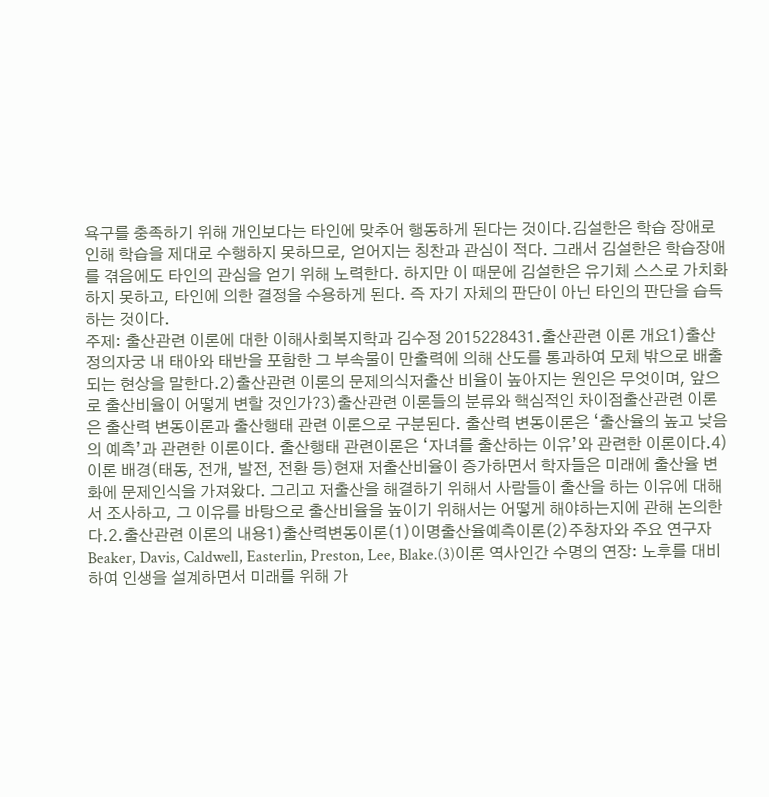욕구를 충족하기 위해 개인보다는 타인에 맞추어 행동하게 된다는 것이다.김설한은 학습 장애로 인해 학습을 제대로 수행하지 못하므로, 얻어지는 칭찬과 관심이 적다. 그래서 김설한은 학습장애를 겪음에도 타인의 관심을 얻기 위해 노력한다. 하지만 이 때문에 김설한은 유기체 스스로 가치화하지 못하고, 타인에 의한 결정을 수용하게 된다. 즉 자기 자체의 판단이 아닌 타인의 판단을 습득하는 것이다.
주제: 출산관련 이론에 대한 이해사회복지학과 김수정 2015228431.출산관련 이론 개요1)출산 정의자궁 내 태아와 태반을 포함한 그 부속물이 만출력에 의해 산도를 통과하여 모체 밖으로 배출되는 현상을 말한다.2)출산관련 이론의 문제의식저출산 비율이 높아지는 원인은 무엇이며, 앞으로 출산비율이 어떻게 변할 것인가?3)출산관련 이론들의 분류와 핵심적인 차이점출산관련 이론은 출산력 변동이론과 출산행태 관련 이론으로 구분된다. 출산력 변동이론은 ‘출산율의 높고 낮음의 예측’과 관련한 이론이다. 출산행태 관련이론은 ‘자녀를 출산하는 이유’와 관련한 이론이다.4)이론 배경(태동, 전개, 발전, 전환 등)현재 저출산비율이 증가하면서 학자들은 미래에 출산율 변화에 문제인식을 가져왔다. 그리고 저출산을 해결하기 위해서 사람들이 출산을 하는 이유에 대해서 조사하고, 그 이유를 바탕으로 출산비율을 높이기 위해서는 어떻게 해야하는지에 관해 논의한다.2.출산관련 이론의 내용1)출산력변동이론(1)이명출산율예측이론(2)주창자와 주요 연구자Beaker, Davis, Caldwell, Easterlin, Preston, Lee, Blake.(3)이론 역사인간 수명의 연장: 노후를 대비하여 인생을 설계하면서 미래를 위해 가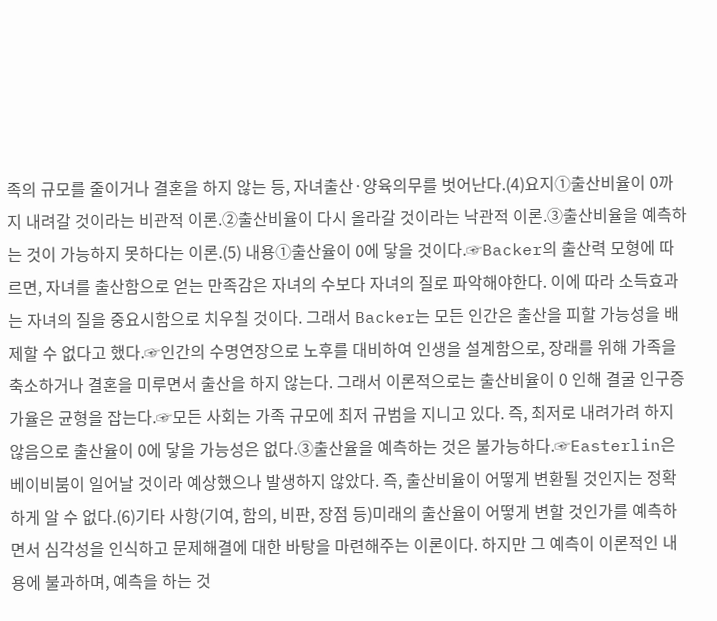족의 규모를 줄이거나 결혼을 하지 않는 등, 자녀출산·양육의무를 벗어난다.(4)요지①출산비율이 0까지 내려갈 것이라는 비관적 이론.②출산비율이 다시 올라갈 것이라는 낙관적 이론.③출산비율을 예측하는 것이 가능하지 못하다는 이론.(5) 내용①출산율이 0에 닿을 것이다.☞Backer의 출산력 모형에 따르면, 자녀를 출산함으로 얻는 만족감은 자녀의 수보다 자녀의 질로 파악해야한다. 이에 따라 소득효과는 자녀의 질을 중요시함으로 치우칠 것이다. 그래서 Backer는 모든 인간은 출산을 피할 가능성을 배제할 수 없다고 했다.☞인간의 수명연장으로 노후를 대비하여 인생을 설계함으로, 장래를 위해 가족을 축소하거나 결혼을 미루면서 출산을 하지 않는다. 그래서 이론적으로는 출산비율이 0 인해 결굴 인구증가율은 균형을 잡는다.☞모든 사회는 가족 규모에 최저 규범을 지니고 있다. 즉, 최저로 내려가려 하지 않음으로 출산율이 0에 닿을 가능성은 없다.③출산율을 예측하는 것은 불가능하다.☞Easterlin은 베이비붐이 일어날 것이라 예상했으나 발생하지 않았다. 즉, 출산비율이 어떻게 변환될 것인지는 정확하게 알 수 없다.(6)기타 사항(기여, 함의, 비판, 장점 등)미래의 출산율이 어떻게 변할 것인가를 예측하면서 심각성을 인식하고 문제해결에 대한 바탕을 마련해주는 이론이다. 하지만 그 예측이 이론적인 내용에 불과하며, 예측을 하는 것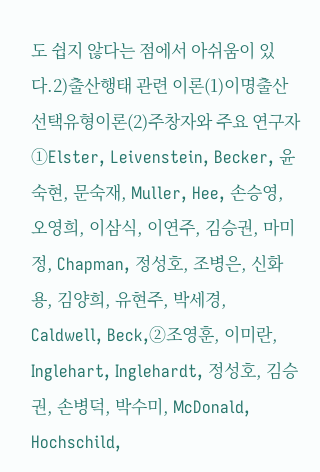도 쉽지 않다는 점에서 아쉬움이 있다.2)출산행태 관련 이론(1)이명출산선택유형이론(2)주창자와 주요 연구자①Elster, Leivenstein, Becker, 윤숙현, 문숙재, Muller, Hee, 손승영, 오영희, 이삼식, 이연주, 김승권, 마미정, Chapman, 정성호, 조병은, 신화용, 김양희, 유현주, 박세경, Caldwell, Beck,②조영훈, 이미란, Inglehart, Inglehardt, 정성호, 김승권, 손병덕, 박수미, McDonald, Hochschild,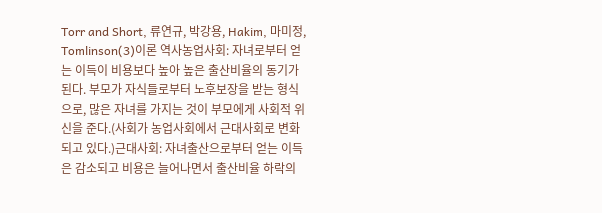Torr and Short, 류연규, 박강용, Hakim, 마미정, Tomlinson(3)이론 역사농업사회: 자녀로부터 얻는 이득이 비용보다 높아 높은 출산비율의 동기가 된다. 부모가 자식들로부터 노후보장을 받는 형식으로, 많은 자녀를 가지는 것이 부모에게 사회적 위신을 준다.(사회가 농업사회에서 근대사회로 변화되고 있다.)근대사회: 자녀출산으로부터 얻는 이득은 감소되고 비용은 늘어나면서 출산비율 하락의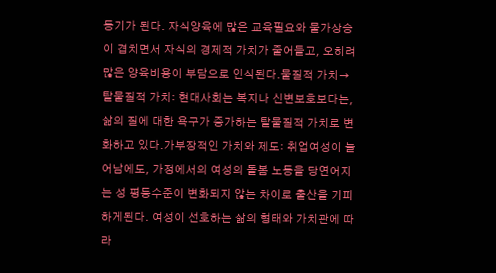동기가 된다. 자식양육에 많은 교육필요와 물가상승이 겹치면서 자식의 경제적 가치가 줄어들고, 오히려 많은 양육비용이 부담으로 인식된다.물질적 가치→탈물질적 가치: 현대사회는 복지나 신변보호보다는, 삶의 질에 대한 욕구가 증가하는 탈물질적 가치로 변화하고 있다.가부장적인 가치와 제도: 취업여성이 늘어남에도, 가정에서의 여성의 돌봄 노동을 당연어지는 성 평등수준이 변화되지 않는 차이로 출산을 기피하게된다. 여성이 선호하는 삶의 형태와 가치관에 따라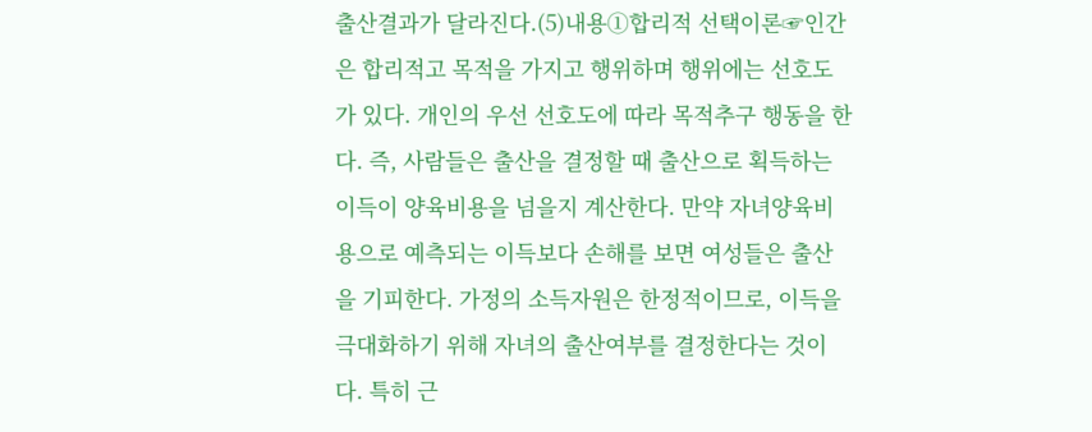출산결과가 달라진다.(5)내용①합리적 선택이론☞인간은 합리적고 목적을 가지고 행위하며 행위에는 선호도가 있다. 개인의 우선 선호도에 따라 목적추구 행동을 한다. 즉, 사람들은 출산을 결정할 때 출산으로 획득하는 이득이 양육비용을 넘을지 계산한다. 만약 자녀양육비용으로 예측되는 이득보다 손해를 보면 여성들은 출산을 기피한다. 가정의 소득자원은 한정적이므로, 이득을 극대화하기 위해 자녀의 출산여부를 결정한다는 것이다. 특히 근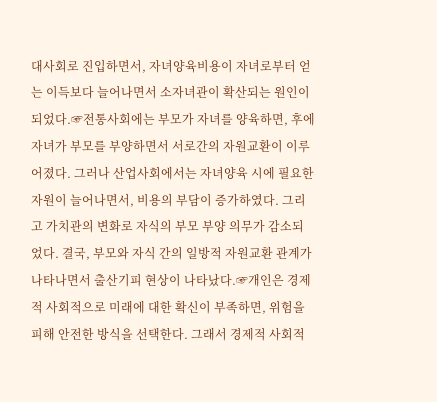대사회로 진입하면서, 자녀양육비용이 자녀로부터 얻는 이득보다 늘어나면서 소자녀관이 확산되는 원인이 되었다.☞전통사회에는 부모가 자녀를 양육하면, 후에 자녀가 부모를 부양하면서 서로간의 자원교환이 이루어졌다. 그러나 산업사회에서는 자녀양육 시에 필요한 자원이 늘어나면서, 비용의 부담이 증가하였다. 그리고 가치관의 변화로 자식의 부모 부양 의무가 감소되었다. 결국, 부모와 자식 간의 일방적 자원교환 관계가 나타나면서 출산기피 현상이 나타났다.☞개인은 경제적 사회적으로 미래에 대한 확신이 부족하면, 위험을 피해 안전한 방식을 선택한다. 그래서 경제적 사회적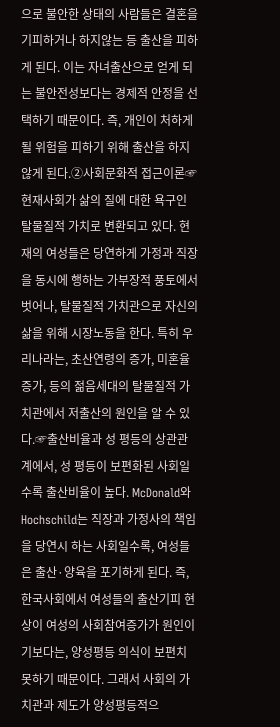으로 불안한 상태의 사람들은 결혼을 기피하거나 하지않는 등 출산을 피하게 된다. 이는 자녀출산으로 얻게 되는 불안전성보다는 경제적 안정을 선택하기 때문이다. 즉, 개인이 처하게 될 위험을 피하기 위해 출산을 하지않게 된다.②사회문화적 접근이론☞현재사회가 삶의 질에 대한 욕구인 탈물질적 가치로 변환되고 있다. 현재의 여성들은 당연하게 가정과 직장을 동시에 행하는 가부장적 풍토에서 벗어나, 탈물질적 가치관으로 자신의 삶을 위해 시장노동을 한다. 특히 우리나라는, 초산연령의 증가, 미혼율 증가, 등의 젊음세대의 탈물질적 가치관에서 저출산의 원인을 알 수 있다.☞출산비율과 성 평등의 상관관계에서, 성 평등이 보편화된 사회일 수록 출산비율이 높다. McDonald와 Hochschild는 직장과 가정사의 책임을 당연시 하는 사회일수록, 여성들은 출산·양육을 포기하게 된다. 즉, 한국사회에서 여성들의 출산기피 현상이 여성의 사회참여증가가 원인이기보다는, 양성평등 의식이 보편치 못하기 때문이다. 그래서 사회의 가치관과 제도가 양성평등적으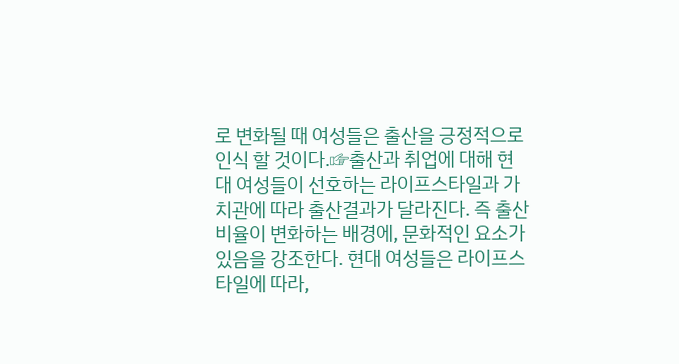로 변화될 때 여성들은 출산을 긍정적으로 인식 할 것이다.☞출산과 취업에 대해 현대 여성들이 선호하는 라이프스타일과 가치관에 따라 출산결과가 달라진다. 즉 출산비율이 변화하는 배경에, 문화적인 요소가 있음을 강조한다. 현대 여성들은 라이프스타일에 따라,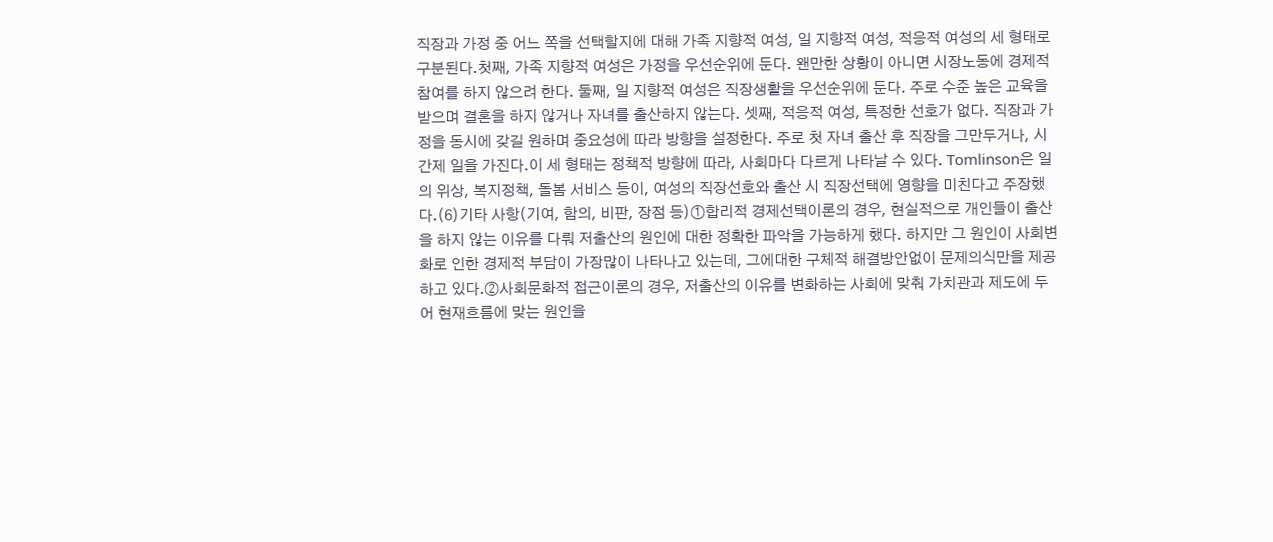직장과 가정 중 어느 쪽을 선택할지에 대해 가족 지향적 여성, 일 지향적 여성, 적응적 여성의 세 형태로 구분된다.첫째, 가족 지향적 여성은 가정을 우선순위에 둔다. 왠만한 상황이 아니면 시장노동에 경제적 참여를 하지 않으려 한다. 둘째, 일 지향적 여성은 직장생활을 우선순위에 둔다. 주로 수준 높은 교육을 받으며 결혼을 하지 않거나 자녀를 출산하지 않는다. 셋째, 적응적 여성, 특정한 선호가 없다. 직장과 가정을 동시에 갖길 원하며 중요성에 따라 방향을 설정한다. 주로 첫 자녀 출산 후 직장을 그만두거나, 시간제 일을 가진다.이 세 형태는 정책적 방향에 따라, 사회마다 다르게 나타날 수 있다. Tomlinson은 일의 위상, 복지정책, 돌봄 서비스 등이, 여성의 직장선호와 출산 시 직장선택에 영향을 미친다고 주장했다.(6)기타 사항(기여, 함의, 비판, 장점 등)①합리적 경제선택이론의 경우, 현실적으로 개인들이 출산을 하지 않는 이유를 다뤄 저출산의 원인에 대한 정확한 파악을 가능하게 했다. 하지만 그 원인이 사회변화로 인한 경제적 부담이 가장많이 나타나고 있는데, 그에대한 구체적 해결방안없이 문제의식만을 제공하고 있다.②사회문화적 접근이론의 경우, 저출산의 이유를 변화하는 사회에 맞춰 가치관과 제도에 두어 현재흐름에 맞는 원인을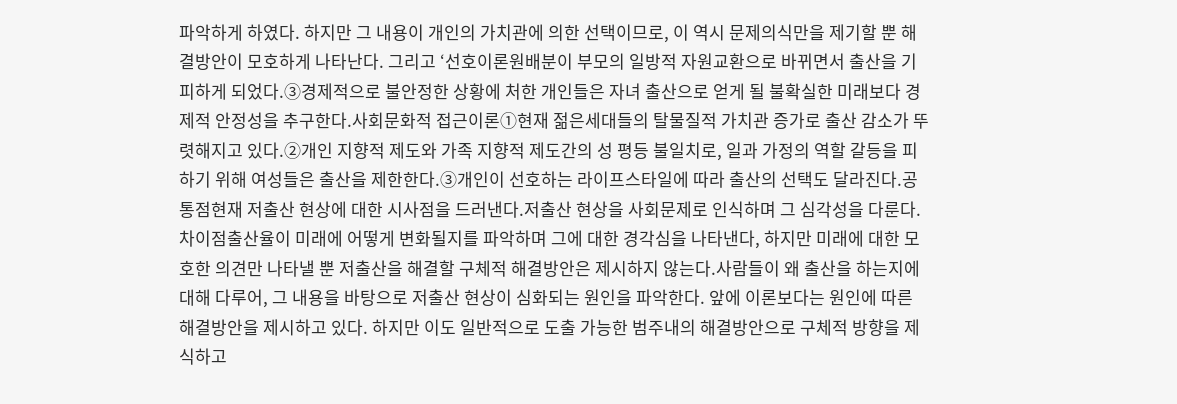파악하게 하였다. 하지만 그 내용이 개인의 가치관에 의한 선택이므로, 이 역시 문제의식만을 제기할 뿐 해결방안이 모호하게 나타난다. 그리고 ‘선호이론원배분이 부모의 일방적 자원교환으로 바뀌면서 출산을 기피하게 되었다.③경제적으로 불안정한 상황에 처한 개인들은 자녀 출산으로 얻게 될 불확실한 미래보다 경제적 안정성을 추구한다.사회문화적 접근이론①현재 젊은세대들의 탈물질적 가치관 증가로 출산 감소가 뚜렷해지고 있다.②개인 지향적 제도와 가족 지향적 제도간의 성 평등 불일치로, 일과 가정의 역할 갈등을 피하기 위해 여성들은 출산을 제한한다.③개인이 선호하는 라이프스타일에 따라 출산의 선택도 달라진다.공통점현재 저출산 현상에 대한 시사점을 드러낸다.저출산 현상을 사회문제로 인식하며 그 심각성을 다룬다.차이점출산율이 미래에 어떻게 변화될지를 파악하며 그에 대한 경각심을 나타낸다, 하지만 미래에 대한 모호한 의견만 나타낼 뿐 저출산을 해결할 구체적 해결방안은 제시하지 않는다.사람들이 왜 출산을 하는지에 대해 다루어, 그 내용을 바탕으로 저출산 현상이 심화되는 원인을 파악한다. 앞에 이론보다는 원인에 따른 해결방안을 제시하고 있다. 하지만 이도 일반적으로 도출 가능한 범주내의 해결방안으로 구체적 방향을 제식하고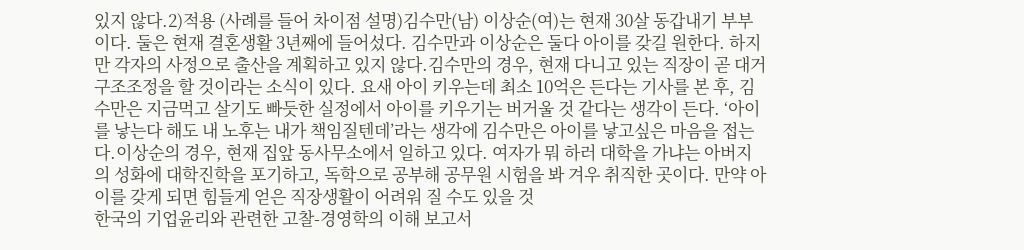있지 않다.2)적용 (사례를 들어 차이점 설명)김수만(남) 이상순(여)는 현재 30살 동갑내기 부부이다. 둘은 현재 결혼생활 3년째에 들어섰다. 김수만과 이상순은 둘다 아이를 갖길 원한다. 하지만 각자의 사정으로 출산을 계획하고 있지 않다.김수만의 경우, 현재 다니고 있는 직장이 곧 대거 구조조정을 할 것이라는 소식이 있다. 요새 아이 키우는데 최소 10억은 든다는 기사를 본 후, 김수만은 지금먹고 살기도 빠듯한 실정에서 아이를 키우기는 버거울 것 같다는 생각이 든다. ‘아이를 낳는다 해도 내 노후는 내가 책임질텐데’라는 생각에 김수만은 아이를 낳고싶은 마음을 접는다.이상순의 경우, 현재 집앞 동사무소에서 일하고 있다. 여자가 뭐 하러 대학을 가냐는 아버지의 성화에 대학진학을 포기하고, 독학으로 공부해 공무원 시험을 봐 겨우 취직한 곳이다. 만약 아이를 갖게 되면 힘들게 얻은 직장생활이 어려워 질 수도 있을 것
한국의 기업윤리와 관련한 고찰-경영학의 이해 보고서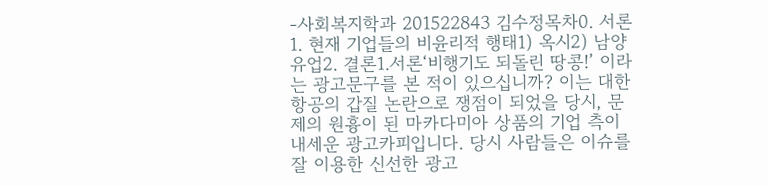-사회복지학과 201522843 김수정목차0. 서론1. 현재 기업들의 비윤리적 행태1) 옥시2) 남양유업2. 결론1.서론‘비행기도 되돌린 땅콩!’ 이라는 광고문구를 본 적이 있으십니까? 이는 대한항공의 갑질 논란으로 쟁점이 되었을 당시, 문제의 원흉이 된 마카다미아 상품의 기업 측이 내세운 광고카피입니다. 당시 사람들은 이슈를 잘 이용한 신선한 광고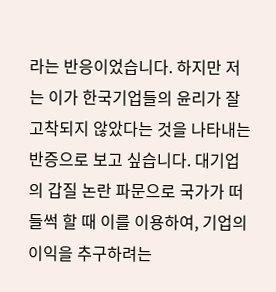라는 반응이었습니다. 하지만 저는 이가 한국기업들의 윤리가 잘 고착되지 않았다는 것을 나타내는 반증으로 보고 싶습니다. 대기업의 갑질 논란 파문으로 국가가 떠들썩 할 때 이를 이용하여, 기업의 이익을 추구하려는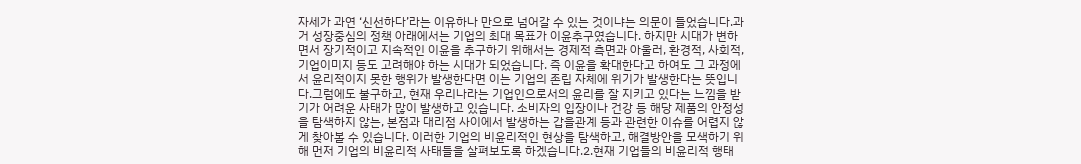자세가 과연 ‘신선하다’라는 이유하나 만으로 넘어갈 수 있는 것이냐는 의문이 들었습니다.과거 성장중심의 정책 아래에서는 기업의 최대 목표가 이윤추구였습니다. 하지만 시대가 변하면서 장기적이고 지속적인 이윤을 추구하기 위해서는 경제적 측면과 아울러, 환경적, 사회적, 기업이미지 등도 고려해야 하는 시대가 되었습니다. 즉 이윤을 확대한다고 하여도 그 과정에서 윤리적이지 못한 행위가 발생한다면 이는 기업의 존립 자체에 위기가 발생한다는 뜻입니다.그럼에도 불구하고, 현재 우리나라는 기업인으로서의 윤리를 잘 지키고 있다는 느낌을 받기가 어려운 사태가 많이 발생하고 있습니다. 소비자의 입장이나 건강 등 해당 제품의 안정성을 탐색하지 않는, 본점과 대리점 사이에서 발생하는 갑을관계 등과 관련한 이슈를 어렵지 않게 찾아볼 수 있습니다. 이러한 기업의 비윤리적인 현상을 탐색하고, 해결방안을 모색하기 위해 먼저 기업의 비윤리적 사태들을 살펴보도록 하겠습니다.2.현재 기업들의 비윤리적 행태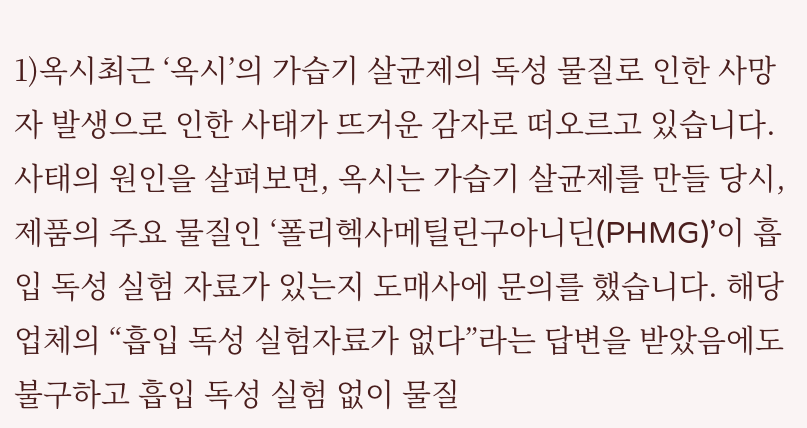1)옥시최근 ‘옥시’의 가습기 살균제의 독성 물질로 인한 사망자 발생으로 인한 사태가 뜨거운 감자로 떠오르고 있습니다. 사태의 원인을 살펴보면, 옥시는 가습기 살균제를 만들 당시, 제품의 주요 물질인 ‘폴리헥사메틸린구아니딘(PHMG)’이 흡입 독성 실험 자료가 있는지 도매사에 문의를 했습니다. 해당 업체의 “흡입 독성 실험자료가 없다”라는 답변을 받았음에도 불구하고 흡입 독성 실험 없이 물질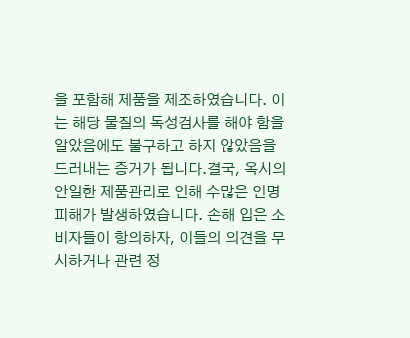을 포함해 제품을 제조하였습니다. 이는 해당 물질의 독성검사를 해야 함을 알았음에도 불구하고 하지 않았음을 드러내는 증거가 됩니다.결국, 옥시의 안일한 제품관리로 인해 수많은 인명피해가 발생하였습니다. 손해 입은 소비자들이 항의하자, 이들의 의견을 무시하거나 관련 정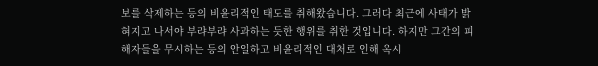보를 삭제하는 등의 비윤리적인 태도를 취해왔습니다. 그러다 최근에 사태가 밝혀지고 나서야 부랴부랴 사과하는 듯한 행위를 취한 것입니다. 하지만 그간의 피해자들을 무시하는 등의 안일하고 비윤리적인 대처로 인해 옥시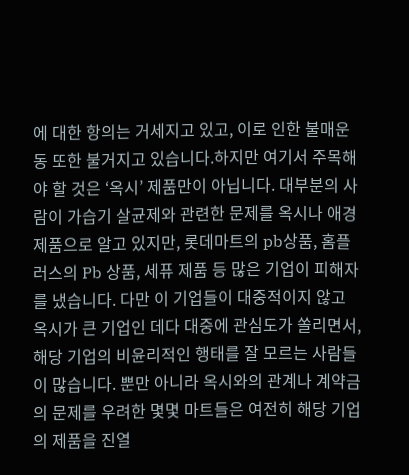에 대한 항의는 거세지고 있고, 이로 인한 불매운동 또한 불거지고 있습니다.하지만 여기서 주목해야 할 것은 ‘옥시’ 제품만이 아닙니다. 대부분의 사람이 가습기 살균제와 관련한 문제를 옥시나 애경제품으로 알고 있지만, 롯데마트의 pb상품, 홈플러스의 Pb 상품, 세퓨 제품 등 많은 기업이 피해자를 냈습니다. 다만 이 기업들이 대중적이지 않고 옥시가 큰 기업인 데다 대중에 관심도가 쏠리면서, 해당 기업의 비윤리적인 행태를 잘 모르는 사람들이 많습니다. 뿐만 아니라 옥시와의 관계나 계약금의 문제를 우려한 몇몇 마트들은 여전히 해당 기업의 제품을 진열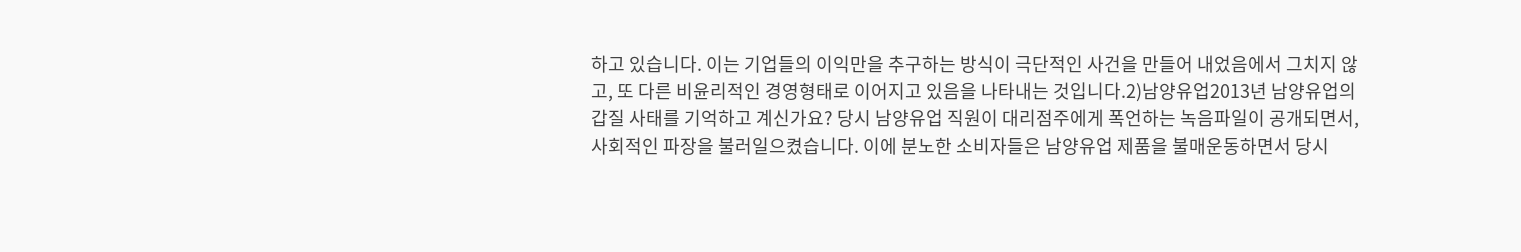하고 있습니다. 이는 기업들의 이익만을 추구하는 방식이 극단적인 사건을 만들어 내었음에서 그치지 않고, 또 다른 비윤리적인 경영형태로 이어지고 있음을 나타내는 것입니다.2)남양유업2013년 남양유업의 갑질 사태를 기억하고 계신가요? 당시 남양유업 직원이 대리점주에게 폭언하는 녹음파일이 공개되면서, 사회적인 파장을 불러일으켰습니다. 이에 분노한 소비자들은 남양유업 제품을 불매운동하면서 당시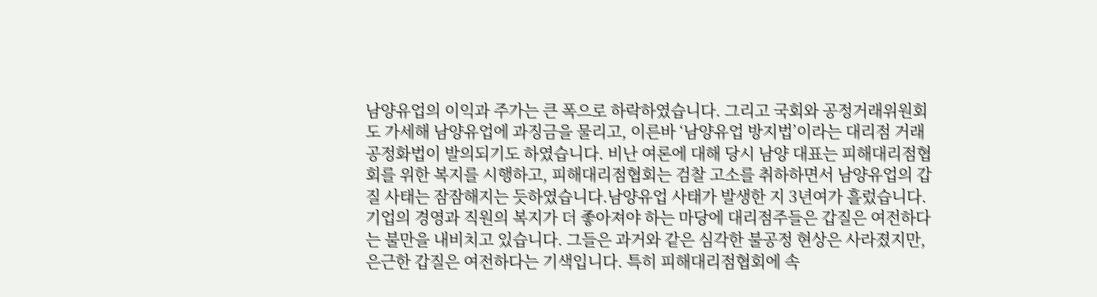남양유업의 이익과 주가는 큰 폭으로 하락하였습니다. 그리고 국회와 공정거래위원회도 가세해 남양유업에 과징금을 물리고, 이른바 ‘남양유업 방지법’이라는 대리점 거래 공정화법이 발의되기도 하였습니다. 비난 여론에 대해 당시 남양 대표는 피해대리점협회를 위한 복지를 시행하고, 피해대리점협회는 검찰 고소를 취하하면서 남양유업의 갑질 사태는 잠잠해지는 듯하였습니다.남양유업 사태가 발생한 지 3년여가 흘렀습니다. 기업의 경영과 직원의 복지가 더 좋아져야 하는 마당에 대리점주들은 갑질은 여전하다는 불만을 내비치고 있습니다. 그들은 과거와 같은 심각한 불공정 현상은 사라졌지만, 은근한 갑질은 여전하다는 기색입니다. 특히 피해대리점협회에 속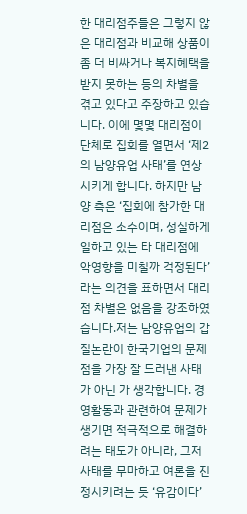한 대리점주들은 그렇지 않은 대리점과 비교해 상품이 좀 더 비싸거나 복지혜택을 받지 못하는 등의 차별을 겪고 있다고 주장하고 있습니다. 이에 몇몇 대리점이 단체로 집회를 열면서 ‘제2의 남양유업 사태’를 연상시키게 합니다. 하지만 남양 측은 ‘집회에 참가한 대리점은 소수이며, 성실하게 일하고 있는 타 대리점에 악영향을 미칠까 걱정된다’라는 의견을 표하면서 대리점 차별은 없음을 강조하였습니다.저는 남양유업의 갑질논란이 한국기업의 문제점을 가장 잘 드러낸 사태가 아닌 가 생각합니다. 경영활동과 관련하여 문제가 생기면 적극적으로 해결하려는 태도가 아니라, 그저 사태를 무마하고 여론을 진정시키려는 듯 ‘유감이다’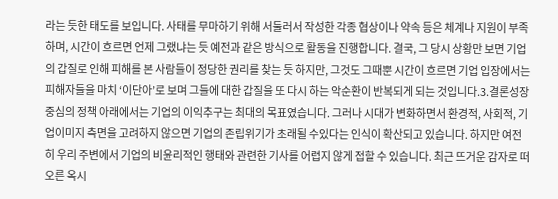라는 듯한 태도를 보입니다. 사태를 무마하기 위해 서둘러서 작성한 각종 협상이나 약속 등은 체계나 지원이 부족하며, 시간이 흐르면 언제 그랬냐는 듯 예전과 같은 방식으로 활동을 진행합니다. 결국, 그 당시 상황만 보면 기업의 갑질로 인해 피해를 본 사람들이 정당한 권리를 찾는 듯 하지만, 그것도 그때뿐 시간이 흐르면 기업 입장에서는 피해자들을 마치 ‘이단아’로 보며 그들에 대한 갑질을 또 다시 하는 악순환이 반복되게 되는 것입니다.3.결론성장중심의 정책 아래에서는 기업의 이익추구는 최대의 목표였습니다. 그러나 시대가 변화하면서 환경적, 사회적, 기업이미지 측면을 고려하지 않으면 기업의 존립위기가 초래될 수있다는 인식이 확산되고 있습니다. 하지만 여전히 우리 주변에서 기업의 비윤리적인 행태와 관련한 기사를 어렵지 않게 접할 수 있습니다. 최근 뜨거운 감자로 떠오른 옥시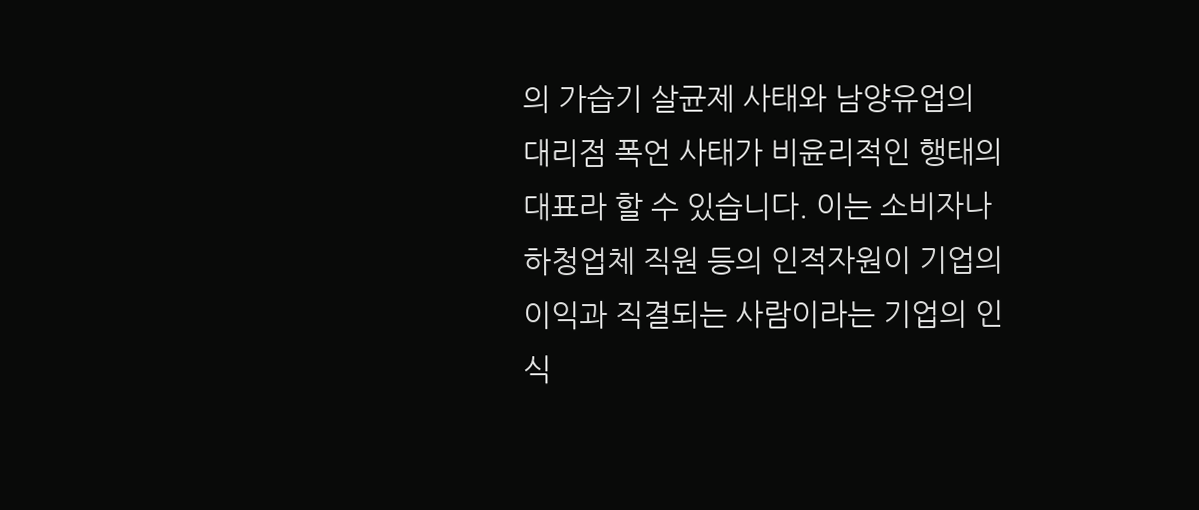의 가습기 살균제 사태와 남양유업의 대리점 폭언 사태가 비윤리적인 행태의 대표라 할 수 있습니다. 이는 소비자나 하청업체 직원 등의 인적자원이 기업의 이익과 직결되는 사람이라는 기업의 인식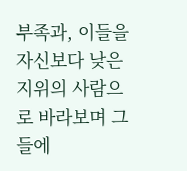부족과, 이들을 자신보다 낮은 지위의 사람으로 바라보며 그들에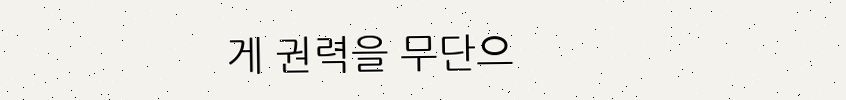게 권력을 무단으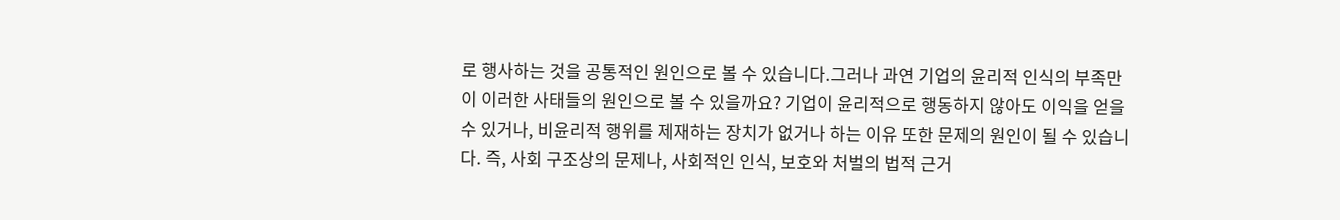로 행사하는 것을 공통적인 원인으로 볼 수 있습니다.그러나 과연 기업의 윤리적 인식의 부족만이 이러한 사태들의 원인으로 볼 수 있을까요? 기업이 윤리적으로 행동하지 않아도 이익을 얻을 수 있거나, 비윤리적 행위를 제재하는 장치가 없거나 하는 이유 또한 문제의 원인이 될 수 있습니다. 즉, 사회 구조상의 문제나, 사회적인 인식, 보호와 처벌의 법적 근거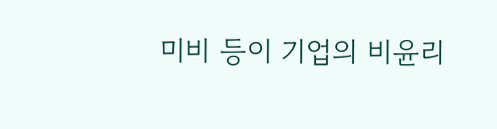미비 등이 기업의 비윤리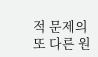적 문제의 또 다른 원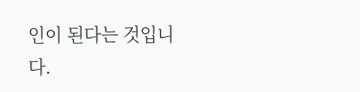인이 된다는 것입니다.